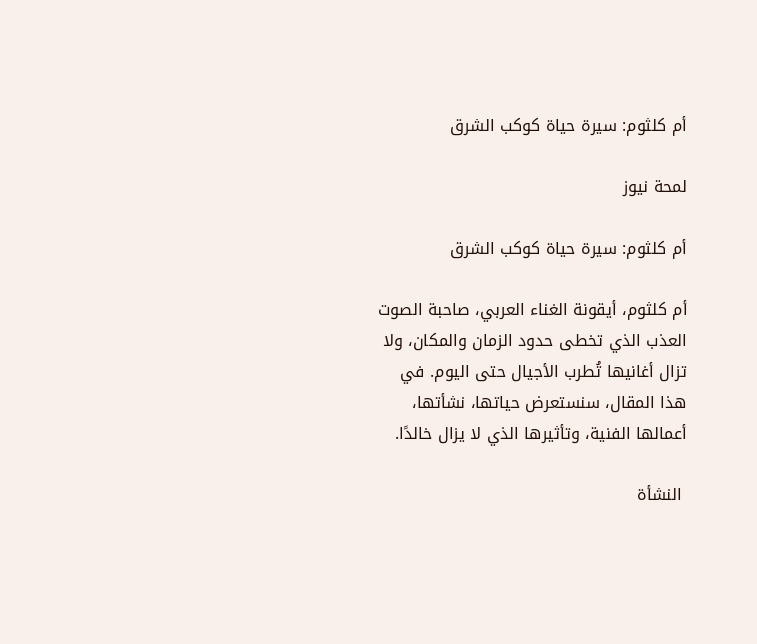أم كلثوم: سيرة حياة كوكب الشرق

لمحة نيوز

أم كلثوم: سيرة حياة كوكب الشرق

أم كلثوم، أيقونة الغناء العربي، صاحبة الصوت العذب الذي تخطى حدود الزمان والمكان، ولا تزال أغانيها تُطرب الأجيال حتى اليوم. في هذا المقال، سنستعرض حياتها، نشأتها، أعمالها الفنية، وتأثيرها الذي لا يزال خالدًا.

 النشأة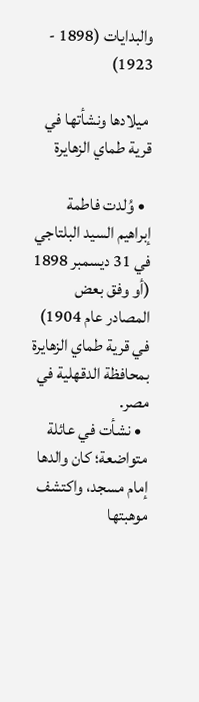والبدايات (1898 - 1923)

 ميلادها ونشأتها في قرية طماي الزهايرة

  • وُلدت فاطمة إبراهيم السيد البلتاجي في 31 ديسمبر 1898 (أو وفق بعض المصادر عام 1904) في قرية طماي الزهايرة بمحافظة الدقهلية في مصر.
  • نشأت في عائلة متواضعة؛ كان والدها إمام مسجد، واكتشف موهبتها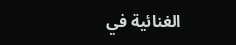الغنائية في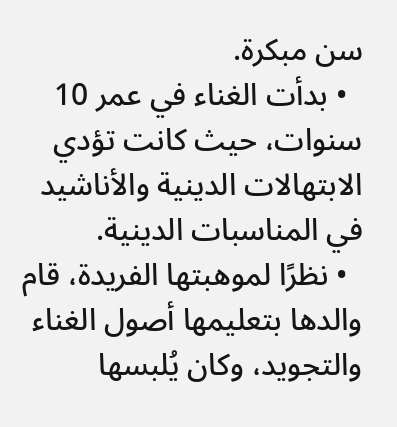سن مبكرة.
  • بدأت الغناء في عمر 10 سنوات، حيث كانت تؤدي الابتهالات الدينية والأناشيد في المناسبات الدينية.
  • نظرًا لموهبتها الفريدة، قام والدها بتعليمها أصول الغناء والتجويد، وكان يُلبسها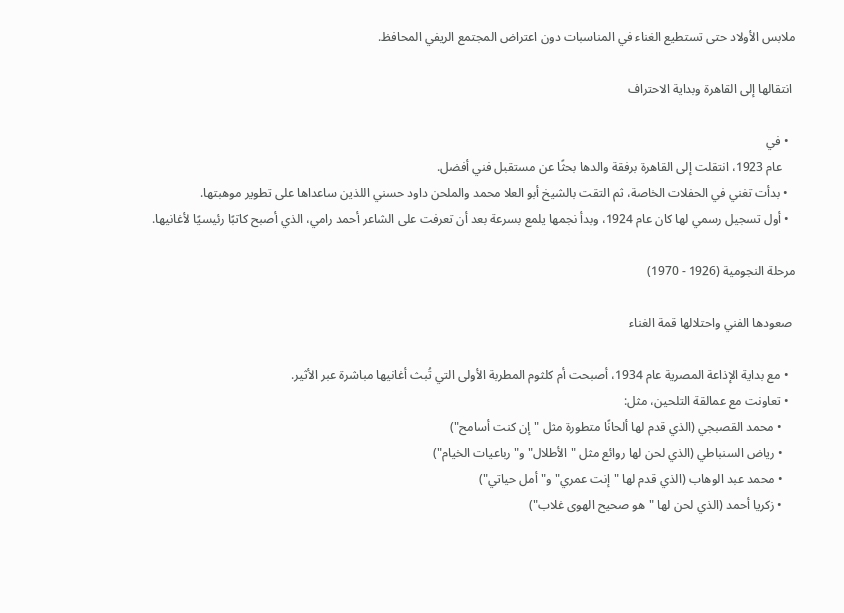ملابس الأولاد حتى تستطيع الغناء في المناسبات دون اعتراض المجتمع الريفي المحافظ.

 انتقالها إلى القاهرة وبداية الاحتراف

  • في
    عام 1923، انتقلت إلى القاهرة برفقة والدها بحثًا عن مستقبل فني أفضل.
  • بدأت تغني في الحفلات الخاصة، ثم التقت بالشيخ أبو العلا محمد والملحن داود حسني اللذين ساعداها على تطوير موهبتها.
  • أول تسجيل رسمي لها كان عام 1924، وبدأ نجمها يلمع بسرعة بعد أن تعرفت على الشاعر أحمد رامي، الذي أصبح كاتبًا رئيسيًا لأغانيها.

مرحلة النجومية (1926 - 1970)

 صعودها الفني واحتلالها قمة الغناء

  • مع بداية الإذاعة المصرية عام 1934، أصبحت أم كلثوم المطربة الأولى التي تُبث أغانيها مباشرة عبر الأثير.
  • تعاونت مع عمالقة التلحين، مثل:
    • محمد القصبجي (الذي قدم لها ألحانًا متطورة مثل "إن كنت أسامح")
    • رياض السنباطي (الذي لحن لها روائع مثل "الأطلال" و"رباعيات الخيام")
    • محمد عبد الوهاب (الذي قدم لها "إنت عمري" و"أمل حياتي")
    • زكريا أحمد (الذي لحن لها "هو صحيح الهوى غلاب")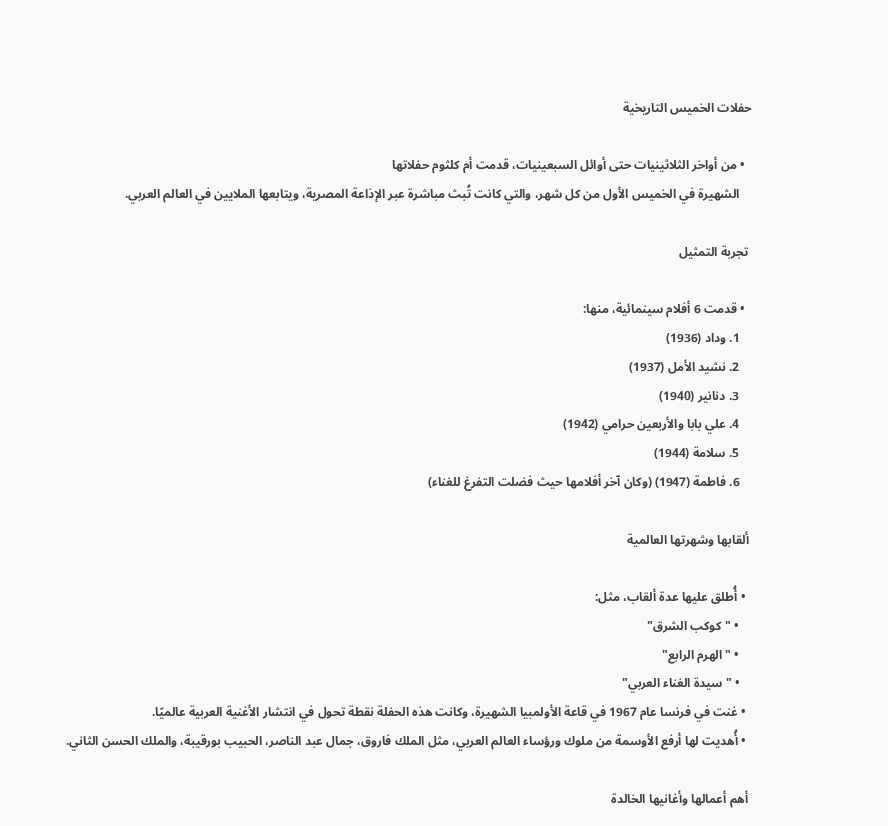حفلات الخميس التاريخية

  • من أواخر الثلاثينيات حتى أوائل السبعينيات، قدمت أم كلثوم حفلاتها
    الشهيرة في الخميس الأول من كل شهر، والتي كانت تُبث مباشرة عبر الإذاعة المصرية، ويتابعها الملايين في العالم العربي.

 تجربة التمثيل

  • قدمت 6 أفلام سينمائية، منها:
    1. وداد (1936)
    2. نشيد الأمل (1937)
    3. دنانير (1940)
    4. علي بابا والأربعين حرامي (1942)
    5. سلامة (1944)
    6. فاطمة (1947) (وكان آخر أفلامها حيث فضلت التفرغ للغناء)

 ألقابها وشهرتها العالمية

  • أُطلق عليها عدة ألقاب، مثل:
    • "كوكب الشرق"
    • "الهرم الرابع"
    • "سيدة الغناء العربي"
  • غنت في فرنسا عام 1967 في قاعة الأولمبيا الشهيرة، وكانت هذه الحفلة نقطة تحول في انتشار الأغنية العربية عالميًا.
  • أُهديت لها أرفع الأوسمة من ملوك ورؤساء العالم العربي، مثل الملك فاروق، جمال عبد الناصر، الحبيب بورقيبة، والملك الحسن الثاني.

 أهم أعمالها وأغانيها الخالدة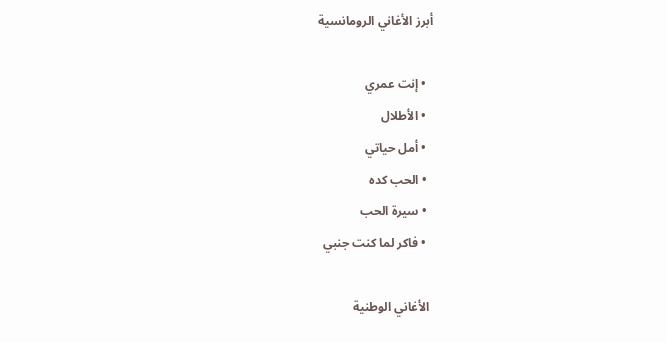أبرز الأغاني الرومانسية

  • إنت عمري
  • الأطلال
  • أمل حياتي
  • الحب كده
  • سيرة الحب
  • فاكر لما كنت جنبي

 الأغاني الوطنية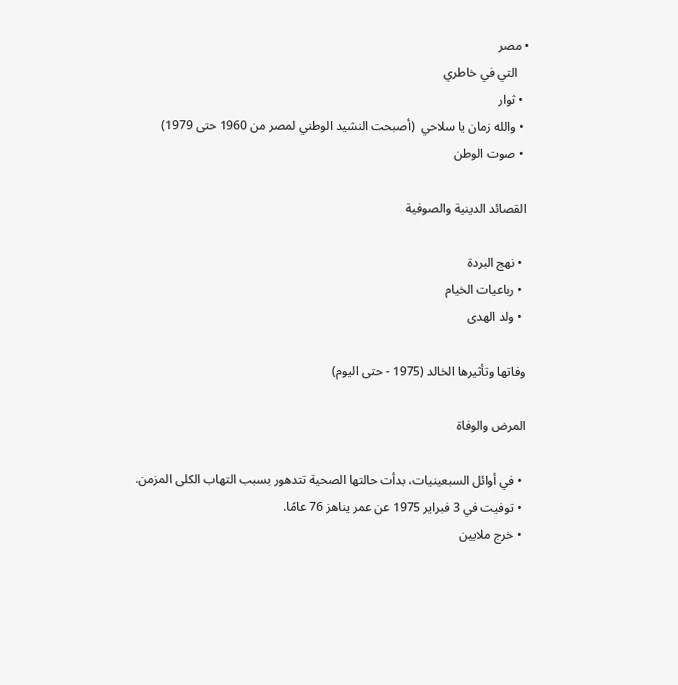• مصر
    التي في خاطري
  • ثوار
  • والله زمان يا سلاحي  (أصبحت النشيد الوطني لمصر من 1960 حتى 1979)
  • صوت الوطن

 القصائد الدينية والصوفية

  • نهج البردة
  • رباعيات الخيام
  • ولد الهدى

 وفاتها وتأثيرها الخالد (1975 - حتى اليوم)

 المرض والوفاة

  • في أوائل السبعينيات، بدأت حالتها الصحية تتدهور بسبب التهاب الكلى المزمن.
  • توفيت في 3 فبراير 1975 عن عمر يناهز 76 عامًا.
  • خرج ملايين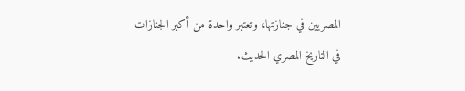المصريين في جنازتها، وتعتبر واحدة من أكبر الجنازات في التاريخ المصري الحديث.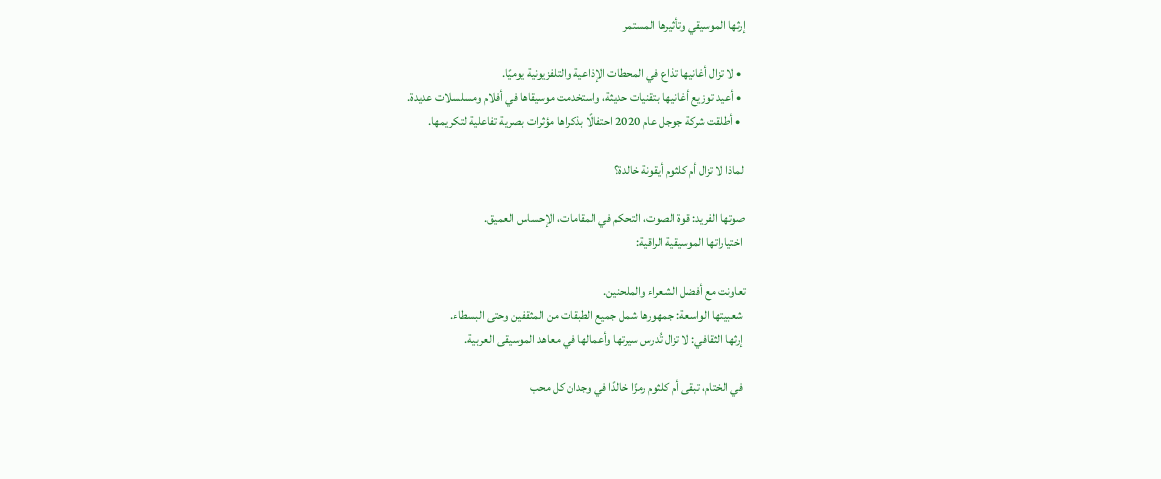إرثها الموسيقي وتأثيرها المستمر

  • لا تزال أغانيها تذاع في المحطات الإذاعية والتلفزيونية يوميًا.
  • أعيد توزيع أغانيها بتقنيات حديثة، واستخدمت موسيقاها في أفلام ومسلسلات عديدة.
  • أطلقت شركة جوجل عام 2020 احتفالًا بذكراها مؤثرات بصرية تفاعلية لتكريمها.

 لماذا لا تزال أم كلثوم أيقونة خالدة؟

صوتها الفريد: قوة الصوت، التحكم في المقامات، الإحساس العميق.
 اختياراتها الموسيقية الراقية:

تعاونت مع أفضل الشعراء والملحنين.
 شعبيتها الواسعة: جمهورها شمل جميع الطبقات من المثقفين وحتى البسطاء.
 إرثها الثقافي: لا تزال تُدرس سيرتها وأعمالها في معاهد الموسيقى العربية.

 في الختام، تبقى أم كلثوم رمزًا خالدًا في وجدان كل محب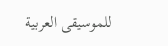للموسيقى العربية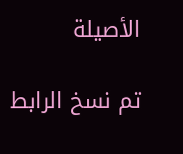الأصيلة

تم نسخ الرابط